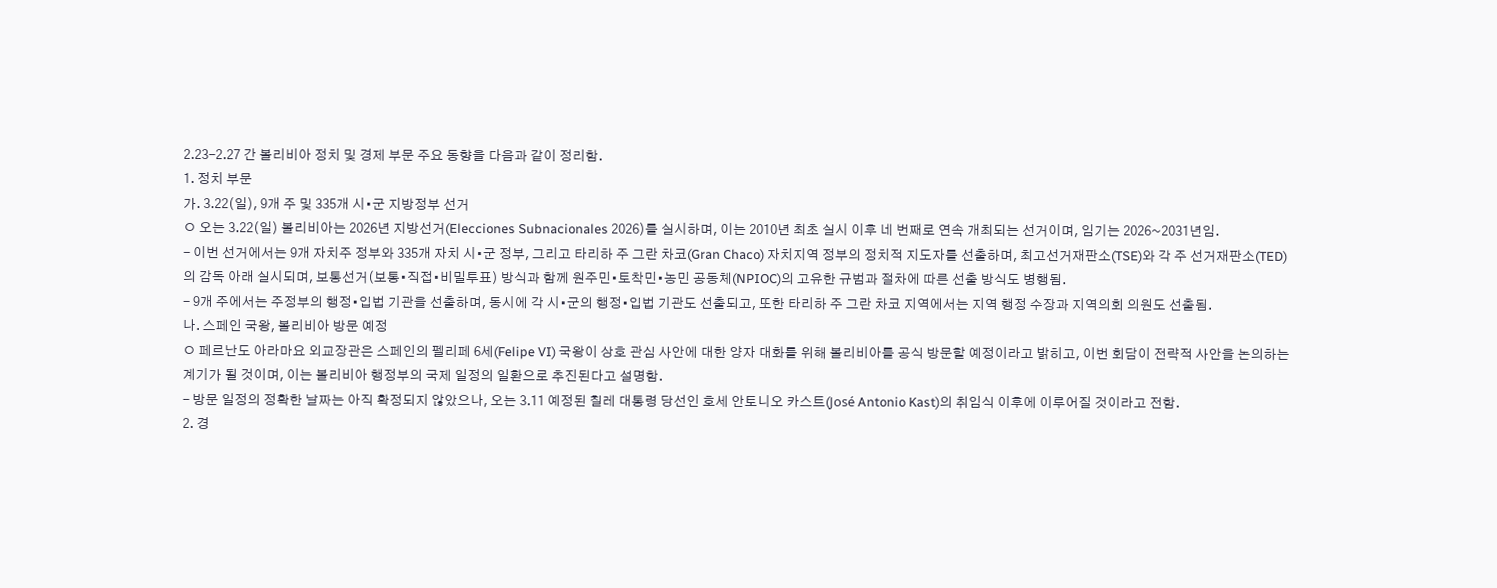2.23-2.27 간 볼리비아 정치 및 경제 부문 주요 동향을 다음과 같이 정리함.
1. 정치 부문
가. 3.22(일), 9개 주 및 335개 시•군 지방정부 선거
ㅇ 오는 3.22(일) 볼리비아는 2026년 지방선거(Elecciones Subnacionales 2026)를 실시하며, 이는 2010년 최초 실시 이후 네 번째로 연속 개최되는 선거이며, 임기는 2026~2031년임.
- 이번 선거에서는 9개 자치주 정부와 335개 자치 시•군 정부, 그리고 타리하 주 그란 차코(Gran Chaco) 자치지역 정부의 정치적 지도자를 선출하며, 최고선거재판소(TSE)와 각 주 선거재판소(TED)의 감독 아래 실시되며, 보통선거(보통•직접•비밀투표) 방식과 함께 원주민•토착민•농민 공동체(NPIOC)의 고유한 규범과 절차에 따른 선출 방식도 병행됨.
- 9개 주에서는 주정부의 행정•입법 기관을 선출하며, 동시에 각 시•군의 행정•입법 기관도 선출되고, 또한 타리하 주 그란 차코 지역에서는 지역 행정 수장과 지역의회 의원도 선출됨.
나. 스페인 국왕, 볼리비아 방문 예정
ㅇ 페르난도 아라마요 외교장관은 스페인의 펠리페 6세(Felipe VI) 국왕이 상호 관심 사안에 대한 양자 대화를 위해 볼리비아를 공식 방문할 예정이라고 밝히고, 이번 회담이 전략적 사안을 논의하는 계기가 될 것이며, 이는 볼리비아 행정부의 국제 일정의 일환으로 추진된다고 설명함.
- 방문 일정의 정확한 날짜는 아직 확정되지 않았으나, 오는 3.11 예정된 칠레 대통령 당선인 호세 안토니오 카스트(José Antonio Kast)의 취임식 이후에 이루어질 것이라고 전함.
2. 경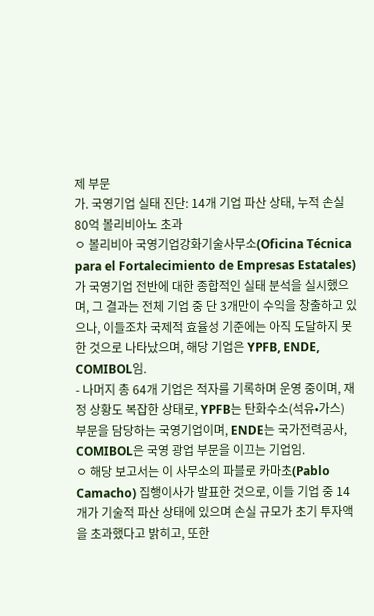제 부문
가. 국영기업 실태 진단: 14개 기업 파산 상태, 누적 손실 80억 볼리비아노 초과
ㅇ 볼리비아 국영기업강화기술사무소(Oficina Técnica para el Fortalecimiento de Empresas Estatales)가 국영기업 전반에 대한 종합적인 실태 분석을 실시했으며, 그 결과는 전체 기업 중 단 3개만이 수익을 창출하고 있으나, 이들조차 국제적 효율성 기준에는 아직 도달하지 못한 것으로 나타났으며, 해당 기업은 YPFB, ENDE, COMIBOL임.
- 나머지 총 64개 기업은 적자를 기록하며 운영 중이며, 재정 상황도 복잡한 상태로, YPFB는 탄화수소(석유•가스) 부문을 담당하는 국영기업이며, ENDE는 국가전력공사, COMIBOL은 국영 광업 부문을 이끄는 기업임.
ㅇ 해당 보고서는 이 사무소의 파블로 카마초(Pablo Camacho) 집행이사가 발표한 것으로, 이들 기업 중 14개가 기술적 파산 상태에 있으며 손실 규모가 초기 투자액을 초과했다고 밝히고, 또한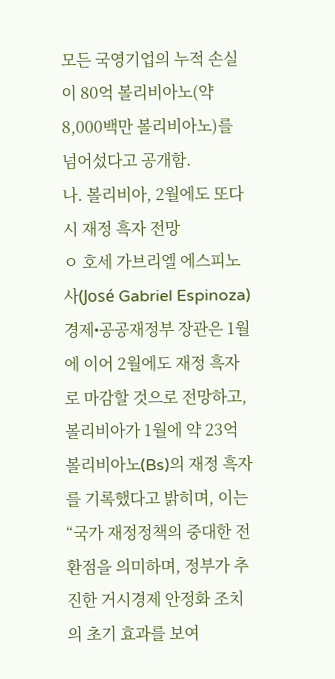모든 국영기업의 누적 손실이 80억 볼리비아노(약 8,000백만 볼리비아노)를 넘어섰다고 공개함.
나. 볼리비아, 2월에도 또다시 재정 흑자 전망
ㅇ 호세 가브리엘 에스피노사(José Gabriel Espinoza) 경제•공공재정부 장관은 1월에 이어 2월에도 재정 흑자로 마감할 것으로 전망하고, 볼리비아가 1월에 약 23억 볼리비아노(Bs)의 재정 흑자를 기록했다고 밝히며, 이는 “국가 재정정책의 중대한 전환점을 의미하며, 정부가 추진한 거시경제 안정화 조치의 초기 효과를 보여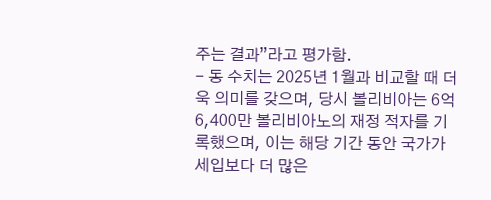주는 결과”라고 평가함.
- 동 수치는 2025년 1월과 비교할 때 더욱 의미를 갖으며, 당시 볼리비아는 6억 6,400만 볼리비아노의 재정 적자를 기록했으며, 이는 해당 기간 동안 국가가 세입보다 더 많은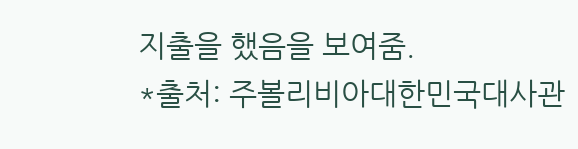지출을 했음을 보여줌.
*출처: 주볼리비아대한민국대사관